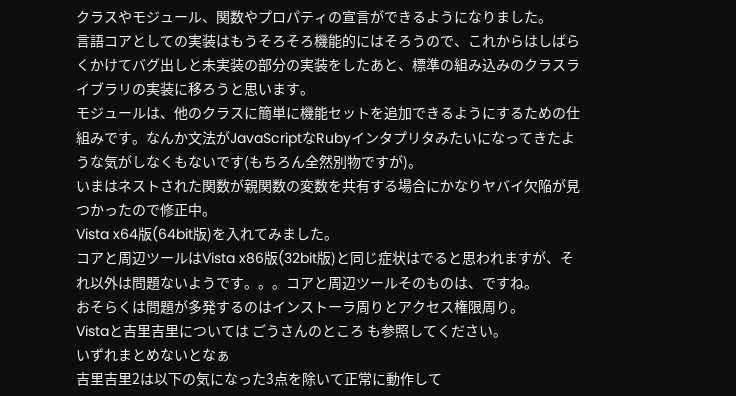クラスやモジュール、関数やプロパティの宣言ができるようになりました。
言語コアとしての実装はもうそろそろ機能的にはそろうので、これからはしばらくかけてバグ出しと未実装の部分の実装をしたあと、標準の組み込みのクラスライブラリの実装に移ろうと思います。
モジュールは、他のクラスに簡単に機能セットを追加できるようにするための仕組みです。なんか文法がJavaScriptなRubyインタプリタみたいになってきたような気がしなくもないです(もちろん全然別物ですが)。
いまはネストされた関数が親関数の変数を共有する場合にかなりヤバイ欠陥が見つかったので修正中。
Vista x64版(64bit版)を入れてみました。
コアと周辺ツールはVista x86版(32bit版)と同じ症状はでると思われますが、それ以外は問題ないようです。。。コアと周辺ツールそのものは、ですね。
おそらくは問題が多発するのはインストーラ周りとアクセス権限周り。
Vistaと吉里吉里については ごうさんのところ も参照してください。
いずれまとめないとなぁ
吉里吉里2は以下の気になった3点を除いて正常に動作して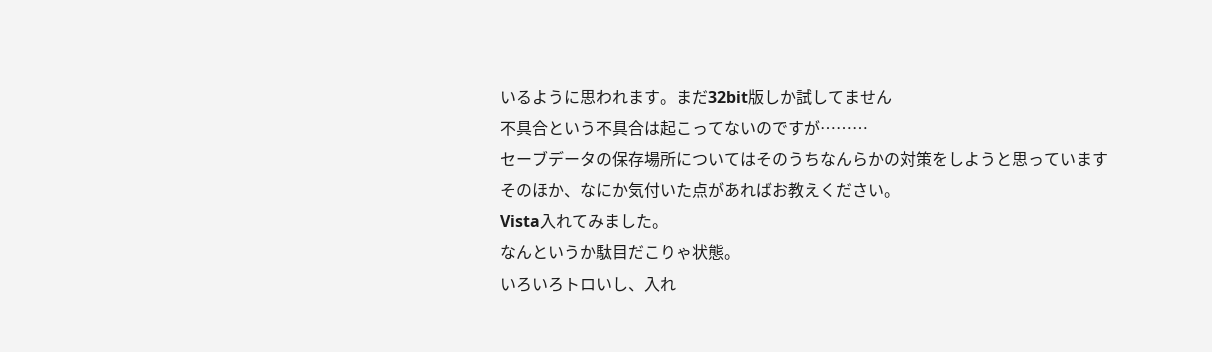いるように思われます。まだ32bit版しか試してません
不具合という不具合は起こってないのですが………
セーブデータの保存場所についてはそのうちなんらかの対策をしようと思っています
そのほか、なにか気付いた点があればお教えください。
Vista入れてみました。
なんというか駄目だこりゃ状態。
いろいろトロいし、入れ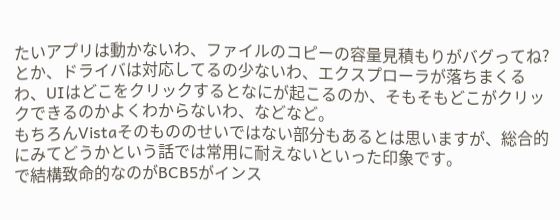たいアプリは動かないわ、ファイルのコピーの容量見積もりがバグってね?とか、ドライバは対応してるの少ないわ、エクスプローラが落ちまくるわ、UIはどこをクリックするとなにが起こるのか、そもそもどこがクリックできるのかよくわからないわ、などなど。
もちろんVistaそのもののせいではない部分もあるとは思いますが、総合的にみてどうかという話では常用に耐えないといった印象です。
で結構致命的なのがBCB5がインス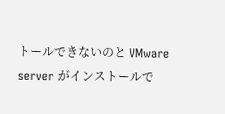トールできないのと VMware server がインストールで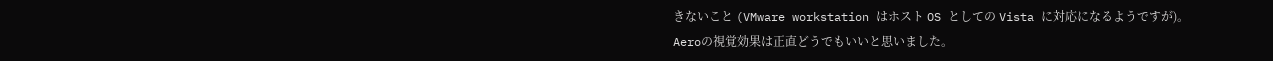きないこと (VMware workstation はホスト OS としての Vista に対応になるようですが)。
Aeroの視覚効果は正直どうでもいいと思いました。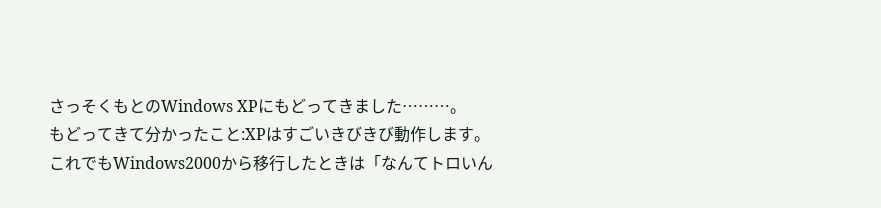さっそくもとのWindows XPにもどってきました………。
もどってきて分かったこと:XPはすごいきびきび動作します。これでもWindows2000から移行したときは「なんてトロいん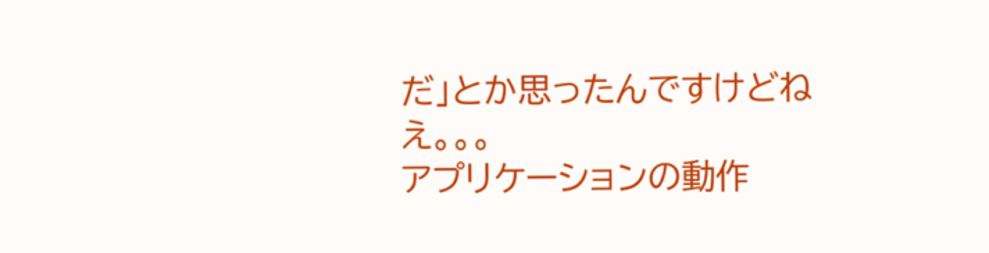だ」とか思ったんですけどねえ。。。
アプリケーションの動作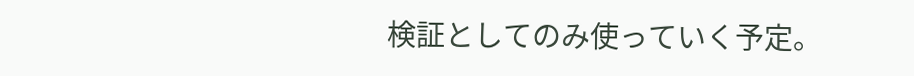検証としてのみ使っていく予定。